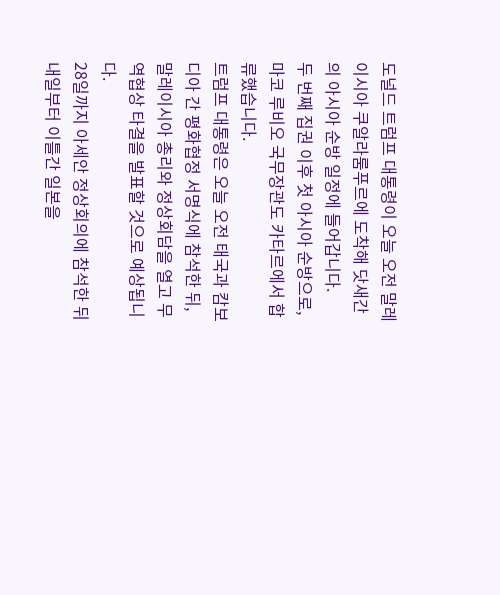도널드 트럼프 대통령이 오늘 오전 말레이시아 쿠알라룸푸르에 도착해 닷새간의 아시아 순방 일정에 들어갑니다.
두 번째 집권 이후 첫 아시아 순방으로, 마코 루비오 국무장관도 카타르에서 합류했습니다.
트럼프 대통령은 오늘 오전 태국과 캄보디아 간 평화협정 서명식에 참석한 뒤, 말레이시아 총리와 정상회담을 열고 무역협상 타결을 발표할 것으로 예상됩니다.
28일까지 아세안 정상회의에 참석한 뒤 내일부터 이틀간 일본을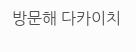방문해 다카이치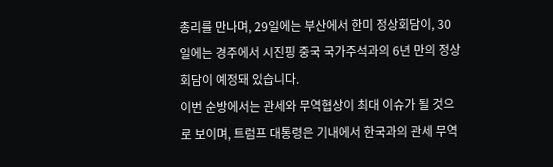총리를 만나며, 29일에는 부산에서 한미 정상회담이, 30일에는 경주에서 시진핑 중국 국가주석과의 6년 만의 정상회담이 예정돼 있습니다.
이번 순방에서는 관세와 무역협상이 최대 이슈가 될 것으로 보이며, 트럼프 대통령은 기내에서 한국과의 관세 무역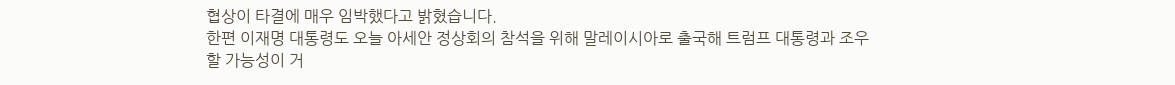협상이 타결에 매우 임박했다고 밝혔습니다.
한편 이재명 대통령도 오늘 아세안 정상회의 참석을 위해 말레이시아로 출국해 트럼프 대통령과 조우할 가능성이 거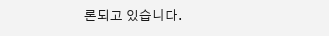론되고 있습니다.